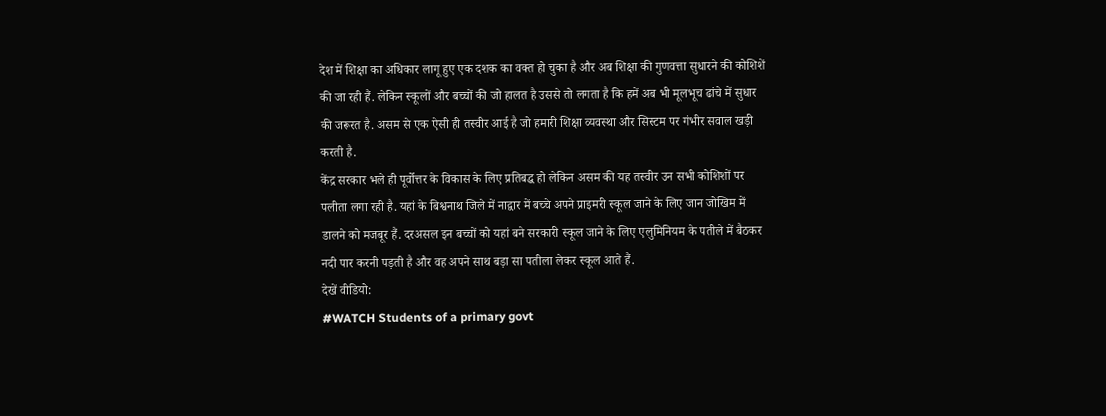देश में शिक्षा का अधिकार लागू हुए एक दशक का वक्त हो चुका है और अब शिक्षा की गुणवत्ता सुधारने की कोशिशें की जा रही हैं. लेकिन स्कूलों और बच्चों की जो हालत है उससे तो लगता है कि हमें अब भी मूलभूच ढांचे में सुधार की जरूरत है. असम से एक ऐसी ही तस्वीर आई है जो हमारी शिक्षा व्यवस्था और सिस्टम पर गंभीर सवाल खड़ी करती है.
केंद्र सरकार भले ही पूर्वोत्तर के विकास के लिए प्रतिबद्ध हो लेकिन असम की यह तस्वीर उन सभी कोशिशों पर पलीता लगा रही है. यहां के बिश्वनाथ जिले में नाद्वार में बच्चे अपने प्राइमरी स्कूल जाने के लिए जान जोखिम में डालने को मजबूर हैं. दरअसल इन बच्चों को यहां बने सरकारी स्कूल जाने के लिए एलुमिनियम के पतीले में बैठकर नदी पार करनी पड़ती है और वह अपने साथ बड़ा सा पतीला लेकर स्कूल आते हैं.
देखें वीडियो:
#WATCH Students of a primary govt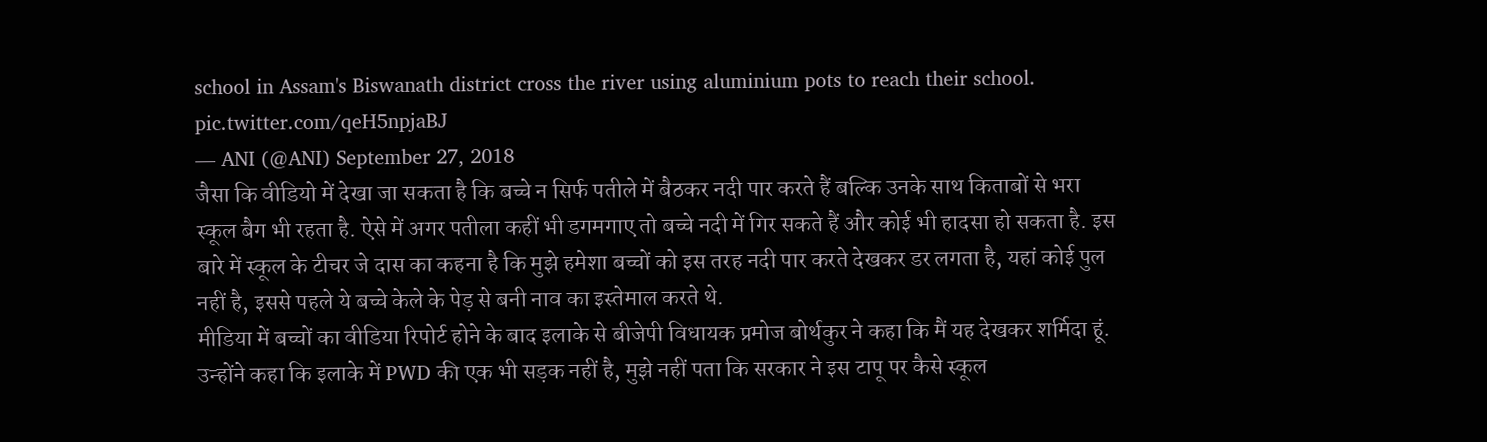school in Assam's Biswanath district cross the river using aluminium pots to reach their school. pic.twitter.com/qeH5npjaBJ
— ANI (@ANI) September 27, 2018
जैसा कि वीडियो में देखा जा सकता है कि बच्चे न सिर्फ पतीले में बैठकर नदी पार करते हैं बल्कि उनके साथ किताबों से भरा स्कूल बैग भी रहता है. ऐसे में अगर पतीला कहीं भी डगमगाए तो बच्चे नदी में गिर सकते हैं और कोई भी हादसा हो सकता है. इस बारे में स्कूल के टीचर जे दास का कहना है कि मुझे हमेशा बच्चों को इस तरह नदी पार करते देखकर डर लगता है, यहां कोई पुल नहीं है, इससे पहले ये बच्चे केले के पेड़ से बनी नाव का इस्तेमाल करते थे.
मीडिया में बच्चों का वीडिया रिपोर्ट होने के बाद इलाके से बीजेपी विधायक प्रमोज बोर्थकुर ने कहा कि मैं यह देखकर शर्मिदा हूं. उन्होंने कहा कि इलाके में PWD की एक भी सड़क नहीं है, मुझे नहीं पता कि सरकार ने इस टापू पर कैसे स्कूल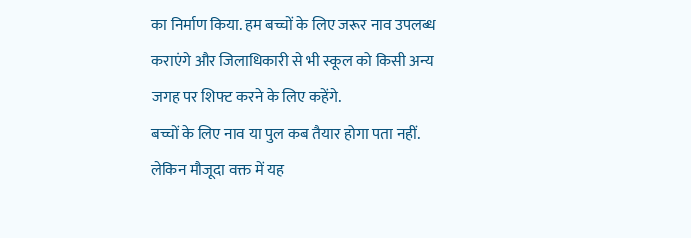का निर्माण किया. हम बच्चों के लिए जरूर नाव उपलब्ध कराएंगे और जिलाधिकारी से भी स्कूल को किसी अन्य जगह पर शिफ्ट करने के लिए कहेंगे.
बच्चों के लिए नाव या पुल कब तैयार होगा पता नहीं. लेकिन मौजूदा वक्त में यह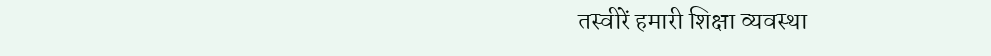तस्वीरें हमारी शिक्षा व्यवस्था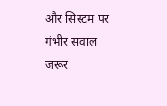और सिस्टम पर गंभीर सवाल जरूर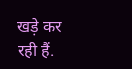खड़े कर रही हैं.